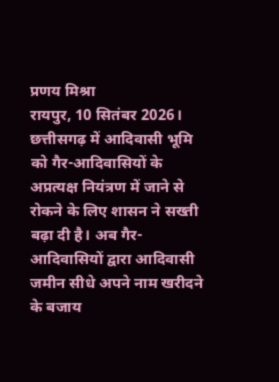प्रणय मिश्रा
रायपुर, 10 सितंबर 2026। छत्तीसगढ़ में आदिवासी भूमि को गैर-आदिवासियों के अप्रत्यक्ष नियंत्रण में जाने से रोकने के लिए शासन ने सख्ती बढ़ा दी है। अब गैर-आदिवासियों द्वारा आदिवासी जमीन सीधे अपने नाम खरीदने के बजाय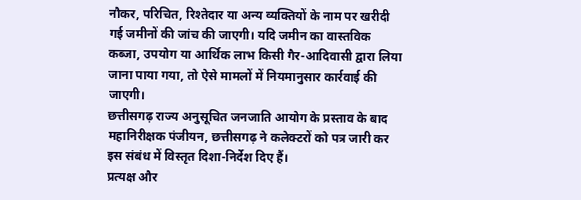नौकर, परिचित, रिश्तेदार या अन्य व्यक्तियों के नाम पर खरीदी गई जमीनों की जांच की जाएगी। यदि जमीन का वास्तविक कब्जा, उपयोग या आर्थिक लाभ किसी गैर-आदिवासी द्वारा लिया जाना पाया गया, तो ऐसे मामलों में नियमानुसार कार्रवाई की जाएगी।
छत्तीसगढ़ राज्य अनुसूचित जनजाति आयोग के प्रस्ताव के बाद महानिरीक्षक पंजीयन, छत्तीसगढ़ ने कलेक्टरों को पत्र जारी कर इस संबंध में विस्तृत दिशा-निर्देश दिए हैं।
प्रत्यक्ष और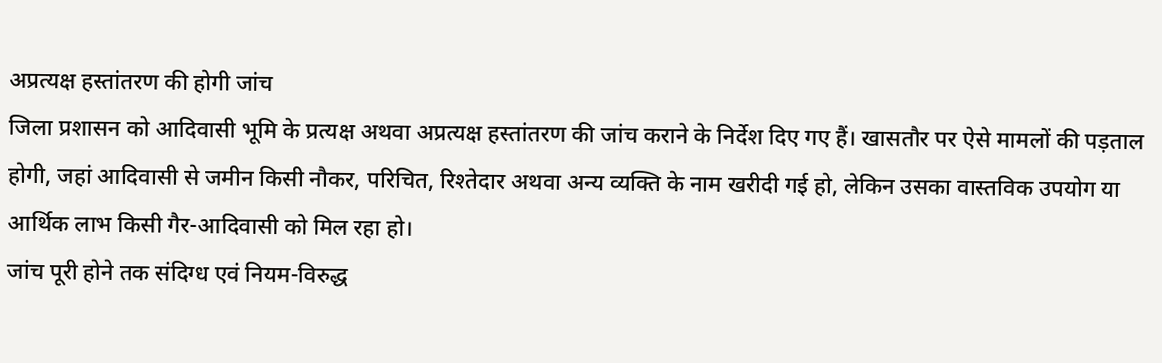अप्रत्यक्ष हस्तांतरण की होगी जांच
जिला प्रशासन को आदिवासी भूमि के प्रत्यक्ष अथवा अप्रत्यक्ष हस्तांतरण की जांच कराने के निर्देश दिए गए हैं। खासतौर पर ऐसे मामलों की पड़ताल होगी, जहां आदिवासी से जमीन किसी नौकर, परिचित, रिश्तेदार अथवा अन्य व्यक्ति के नाम खरीदी गई हो, लेकिन उसका वास्तविक उपयोग या आर्थिक लाभ किसी गैर-आदिवासी को मिल रहा हो।
जांच पूरी होने तक संदिग्ध एवं नियम-विरुद्ध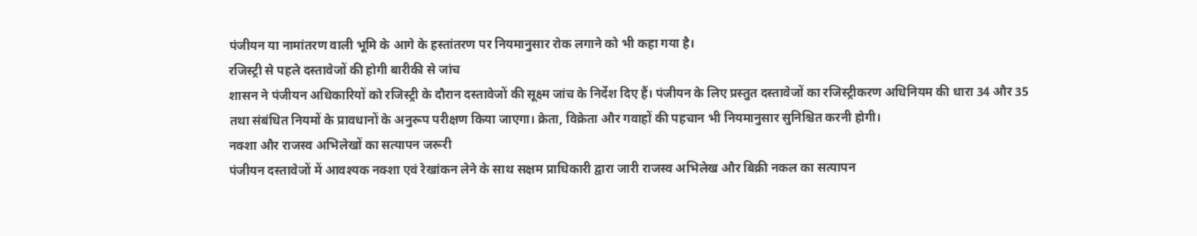पंजीयन या नामांतरण वाली भूमि के आगे के हस्तांतरण पर नियमानुसार रोक लगाने को भी कहा गया है।
रजिस्ट्री से पहले दस्तावेजों की होगी बारीकी से जांच
शासन ने पंजीयन अधिकारियों को रजिस्ट्री के दौरान दस्तावेजों की सूक्ष्म जांच के निर्देश दिए हैं। पंजीयन के लिए प्रस्तुत दस्तावेजों का रजिस्ट्रीकरण अधिनियम की धारा 34 और 35 तथा संबंधित नियमों के प्रावधानों के अनुरूप परीक्षण किया जाएगा। क्रेता, विक्रेता और गवाहों की पहचान भी नियमानुसार सुनिश्चित करनी होगी।
नक्शा और राजस्व अभिलेखों का सत्यापन जरूरी
पंजीयन दस्तावेजों में आवश्यक नक्शा एवं रेखांकन लेने के साथ सक्षम प्राधिकारी द्वारा जारी राजस्व अभिलेख और बिक्री नकल का सत्यापन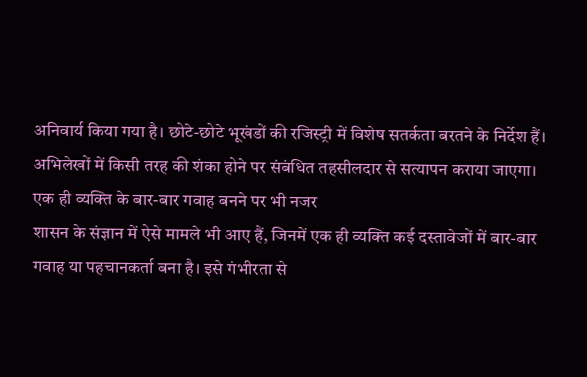अनिवार्य किया गया है। छोटे-छोटे भूखंडों की रजिस्ट्री में विशेष सतर्कता बरतने के निर्देश हैं। अभिलेखों में किसी तरह की शंका होने पर संबंधित तहसीलदार से सत्यापन कराया जाएगा।
एक ही व्यक्ति के बार-बार गवाह बनने पर भी नजर
शासन के संज्ञान में ऐसे मामले भी आए हैं, जिनमें एक ही व्यक्ति कई दस्तावेजों में बार-बार गवाह या पहचानकर्ता बना है। इसे गंभीरता से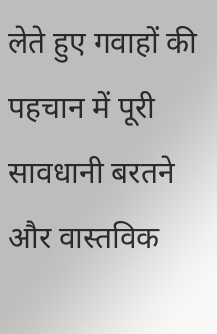लेते हुए गवाहों की पहचान में पूरी सावधानी बरतने और वास्तविक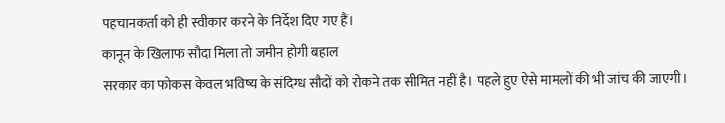पहचानकर्ता को ही स्वीकार करने के निर्देश दिए गए हैं।
कानून के खिलाफ सौदा मिला तो जमीन होगी बहाल
सरकार का फोकस केवल भविष्य के संदिग्ध सौदों को रोकने तक सीमित नहीं है। पहले हुए ऐसे मामलों की भी जांच की जाएगी।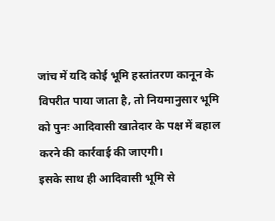जांच में यदि कोई भूमि हस्तांतरण कानून के विपरीत पाया जाता है, तो नियमानुसार भूमि को पुनः आदिवासी खातेदार के पक्ष में बहाल करने की कार्रवाई की जाएगी।
इसके साथ ही आदिवासी भूमि से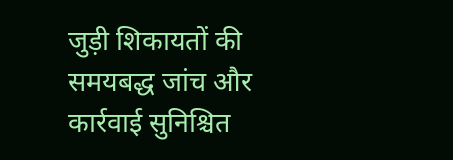जुड़ी शिकायतों की समयबद्ध जांच और कार्रवाई सुनिश्चित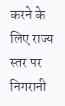करने के लिए राज्य स्तर पर निगरानी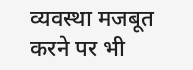व्यवस्था मजबूत करने पर भी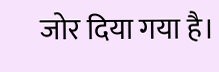जोर दिया गया है।